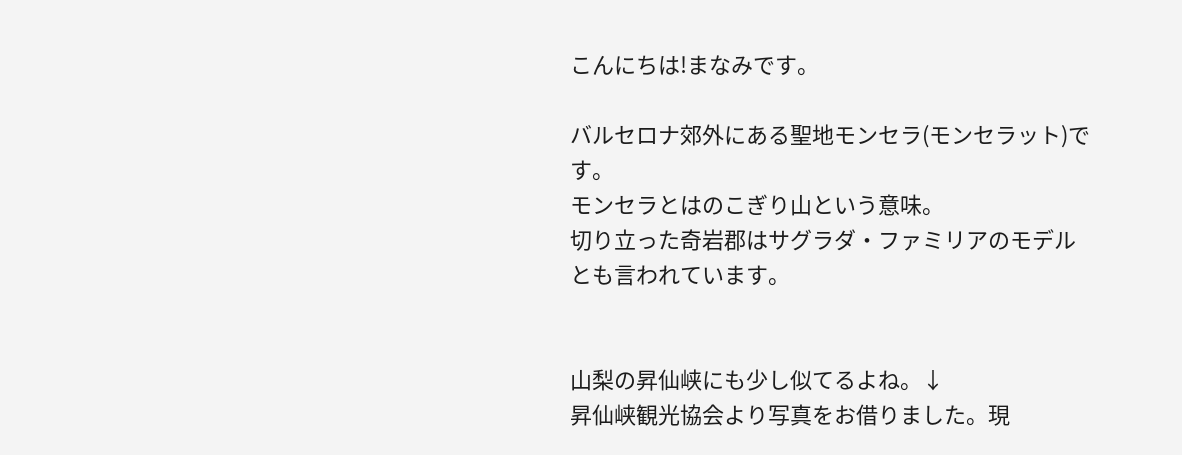こんにちは!まなみです。

バルセロナ郊外にある聖地モンセラ(モンセラット)です。
モンセラとはのこぎり山という意味。
切り立った奇岩郡はサグラダ・ファミリアのモデルとも言われています。


山梨の昇仙峡にも少し似てるよね。↓
昇仙峡観光協会より写真をお借りました。現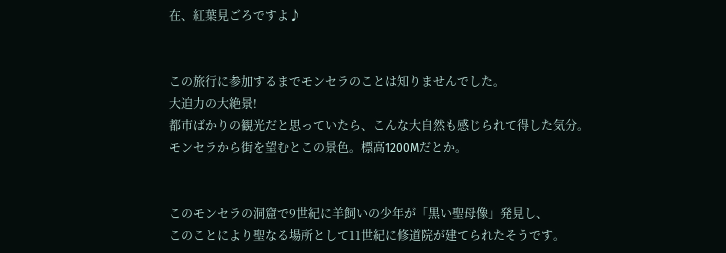在、紅葉見ごろですよ♪


この旅行に参加するまでモンセラのことは知りませんでした。
大迫力の大絶景!
都市ばかりの観光だと思っていたら、こんな大自然も感じられて得した気分。
モンセラから街を望むとこの景色。標高1200Mだとか。


このモンセラの洞窟で9世紀に羊飼いの少年が「黒い聖母像」発見し、
このことにより聖なる場所として11世紀に修道院が建てられたそうです。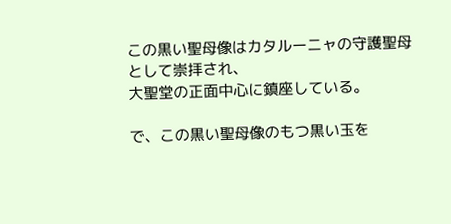この黒い聖母像はカタルーニャの守護聖母として崇拝され、
大聖堂の正面中心に鎮座している。

で、この黒い聖母像のもつ黒い玉を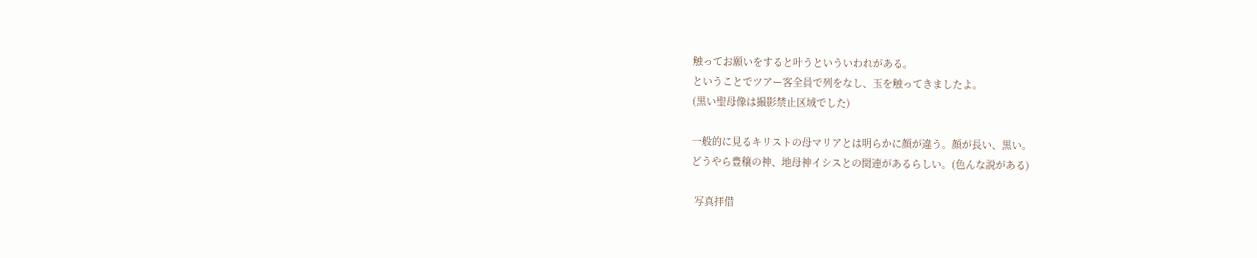触ってお願いをすると叶うといういわれがある。
ということでツアー客全員で列をなし、玉を触ってきましたよ。
(黒い聖母像は撮影禁止区域でした)

一般的に見るキリストの母マリアとは明らかに顔が違う。顔が長い、黒い。
どうやら豊穣の神、地母神イシスとの関連があるらしい。(色んな説がある)

 写真拝借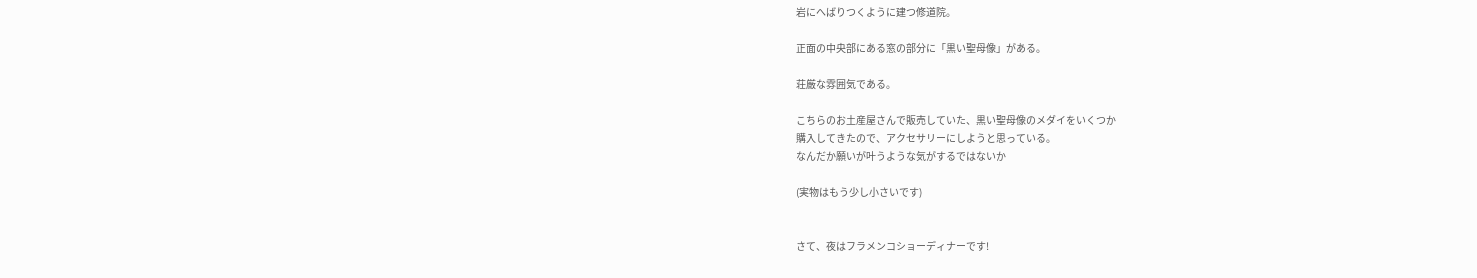岩にへばりつくように建つ修道院。

正面の中央部にある窓の部分に「黒い聖母像」がある。

荘厳な雰囲気である。

こちらのお土産屋さんで販売していた、黒い聖母像のメダイをいくつか
購入してきたので、アクセサリーにしようと思っている。
なんだか願いが叶うような気がするではないか

(実物はもう少し小さいです)


さて、夜はフラメンコショーディナーです!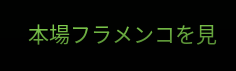本場フラメンコを見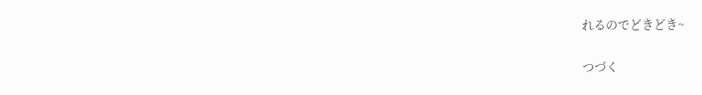れるのでどきどき~


つづく